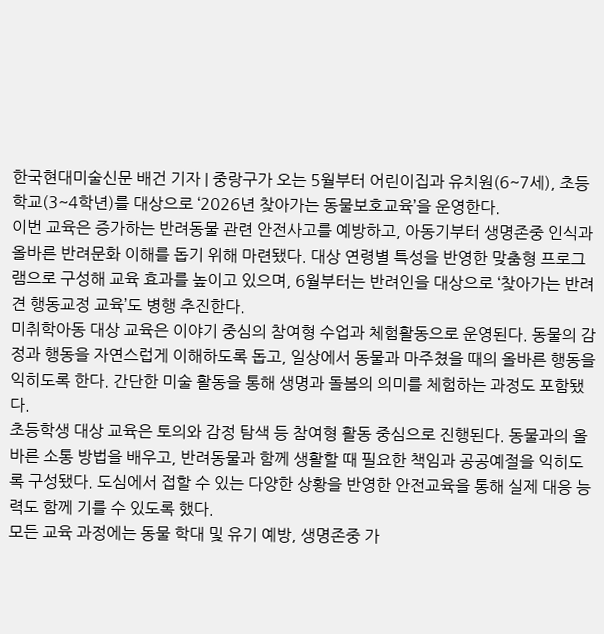한국현대미술신문 배건 기자 | 중랑구가 오는 5월부터 어린이집과 유치원(6~7세), 초등학교(3~4학년)를 대상으로 ‘2026년 찾아가는 동물보호교육’을 운영한다.
이번 교육은 증가하는 반려동물 관련 안전사고를 예방하고, 아동기부터 생명존중 인식과 올바른 반려문화 이해를 돕기 위해 마련됐다. 대상 연령별 특성을 반영한 맞춤형 프로그램으로 구성해 교육 효과를 높이고 있으며, 6월부터는 반려인을 대상으로 ‘찾아가는 반려견 행동교정 교육’도 병행 추진한다.
미취학아동 대상 교육은 이야기 중심의 참여형 수업과 체험활동으로 운영된다. 동물의 감정과 행동을 자연스럽게 이해하도록 돕고, 일상에서 동물과 마주쳤을 때의 올바른 행동을 익히도록 한다. 간단한 미술 활동을 통해 생명과 돌봄의 의미를 체험하는 과정도 포함됐다.
초등학생 대상 교육은 토의와 감정 탐색 등 참여형 활동 중심으로 진행된다. 동물과의 올바른 소통 방법을 배우고, 반려동물과 함께 생활할 때 필요한 책임과 공공예절을 익히도록 구성됐다. 도심에서 접할 수 있는 다양한 상황을 반영한 안전교육을 통해 실제 대응 능력도 함께 기를 수 있도록 했다.
모든 교육 과정에는 동물 학대 및 유기 예방, 생명존중 가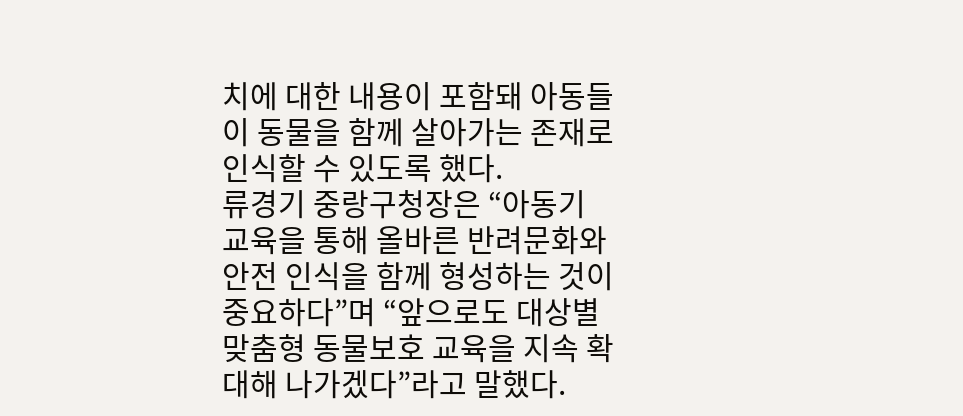치에 대한 내용이 포함돼 아동들이 동물을 함께 살아가는 존재로 인식할 수 있도록 했다.
류경기 중랑구청장은 “아동기 교육을 통해 올바른 반려문화와 안전 인식을 함께 형성하는 것이 중요하다”며 “앞으로도 대상별 맞춤형 동물보호 교육을 지속 확대해 나가겠다”라고 말했다.